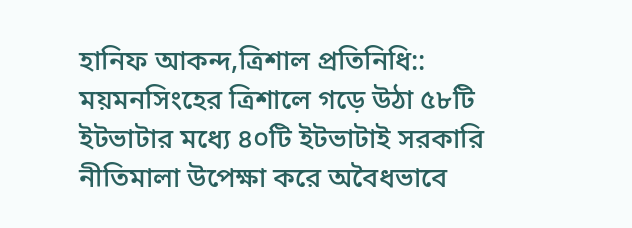হানিফ আকন্দ,ত্রিশাল প্রতিনিধি:: ময়মনসিংহের ত্রিশালে গড়ে উঠা ৫৮টি ইটভাটার মধ্যে ৪০টি ইটভাটাই সরকারি নীতিমালা উপেক্ষা করে অবৈধভাবে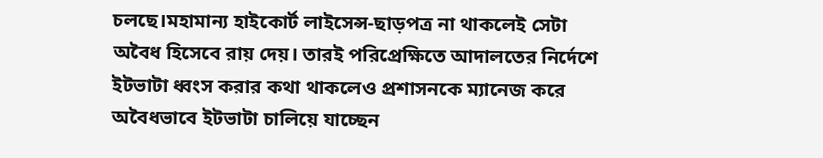চলছে।মহামান্য হাইকোর্ট লাইসেন্স-ছাড়পত্র না থাকলেই সেটা অবৈধ হিসেবে রায় দেয়। তারই পরিপ্রেক্ষিতে আদালতের নির্দেশে ইটভাটা ধ্বংস করার কথা থাকলেও প্রশাসনকে ম্যানেজ করে অবৈধভাবে ইটভাটা চালিয়ে যাচ্ছেন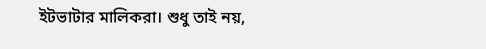ইটভাটার মালিকরা। শুধু তাই নয়,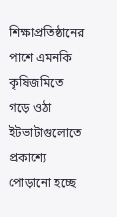শিক্ষাপ্রতিষ্ঠানের পাশে এমনকি কৃষিজমিতে গড়ে ওঠা ইটভাটাগুলোতে প্রকাশ্যে পোড়ানো হচ্ছে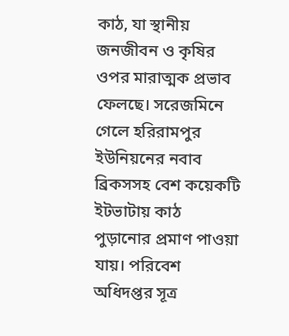কাঠ, যা স্থানীয় জনজীবন ও কৃষির ওপর মারাত্মক প্রভাব ফেলছে। সরেজমিনে গেলে হরিরামপুর ইউনিয়নের নবাব ব্রিকসসহ বেশ কয়েকটি ইটভাটায় কাঠ পুড়ানোর প্রমাণ পাওয়া যায়। পরিবেশ অধিদপ্তর সূত্র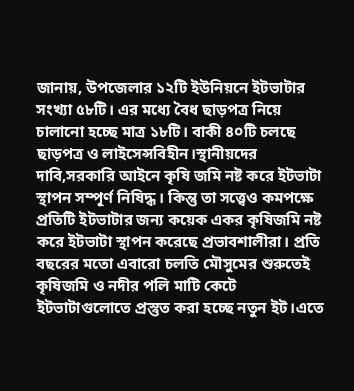জানায়, উপজেলার ১২টি ইউনিয়নে ইটভাটার সংখ্যা ৫৮টি। এর মধ্যে বৈধ ছাড়পত্র নিয়ে চালানো হচ্ছে মাত্র ১৮টি। বাকী ৪০টি চলছে ছাড়পত্র ও লাইসেন্সবিহীন।স্থানীয়দের দাবি,সরকারি আইনে কৃষি জমি নষ্ট করে ইটভাটা স্থাপন সম্পূর্ণ নিষিদ্ধ। কিন্তু তা সত্ত্বেও কমপক্ষে প্রতিটি ইটভাটার জন্য কয়েক একর কৃষিজমি নষ্ট করে ইটভাটা স্থাপন করেছে প্রভাবশালীরা। প্রতি বছরের মতো এবারো চলতি মৌসুমের শুরুতেই কৃষিজমি ও নদীর পলি মাটি কেটে ইটভাটাগুলোতে প্রস্তুত করা হচ্ছে নতুন ইট।এতে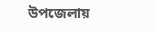উপজেলায়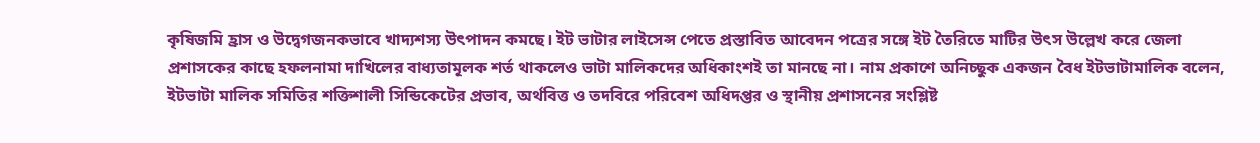কৃষিজমি হ্রাস ও উদ্বেগজনকভাবে খাদ্যশস্য উৎপাদন কমছে। ইট ভাটার লাইসেন্স পেতে প্রস্তাবিত আবেদন পত্রের সঙ্গে ইট তৈরিতে মাটির উৎস উল্লেখ করে জেলা প্রশাসকের কাছে হফলনামা দাখিলের বাধ্যতামূলক শর্ত থাকলেও ভাটা মালিকদের অধিকাংশই তা মানছে না। নাম প্রকাশে অনিচ্ছুক একজন বৈধ ইটভাটামালিক বলেন, ইটভাটা মালিক সমিতির শক্তিশালী সিন্ডিকেটের প্রভাব, অর্থবিত্ত ও তদবিরে পরিবেশ অধিদপ্তর ও স্থানীয় প্রশাসনের সংশ্লিষ্ট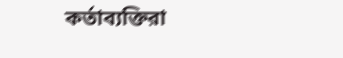কর্তাব্যক্তিরা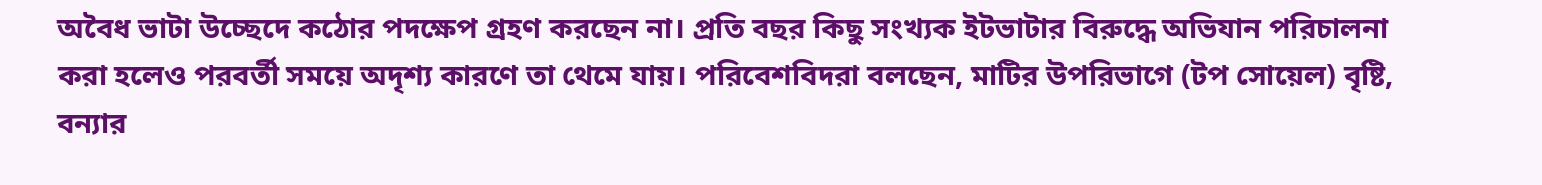অবৈধ ভাটা উচ্ছেদে কঠোর পদক্ষেপ গ্রহণ করছেন না। প্রতি বছর কিছু সংখ্যক ইটভাটার বিরুদ্ধে অভিযান পরিচালনা করা হলেও পরবর্তী সময়ে অদৃশ্য কারণে তা থেমে যায়। পরিবেশবিদরা বলছেন, মাটির উপরিভাগে (টপ সোয়েল) বৃষ্টি, বন্যার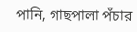পানি, গাছপালা পঁচার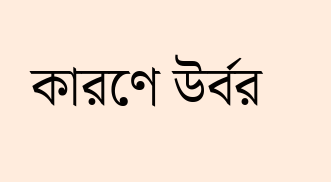কারণে উর্বর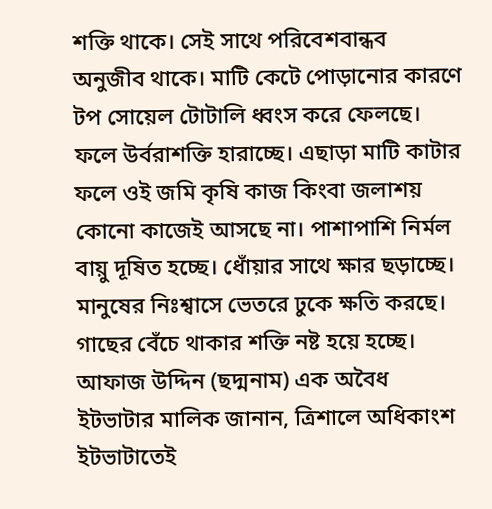শক্তি থাকে। সেই সাথে পরিবেশবান্ধব অনুজীব থাকে। মাটি কেটে পোড়ানোর কারণে টপ সোয়েল টোটালি ধ্বংস করে ফেলছে। ফলে উর্বরাশক্তি হারাচ্ছে। এছাড়া মাটি কাটার ফলে ওই জমি কৃষি কাজ কিংবা জলাশয় কোনো কাজেই আসছে না। পাশাপাশি নির্মল বায়ু দূষিত হচ্ছে। ধোঁয়ার সাথে ক্ষার ছড়াচ্ছে। মানুষের নিঃশ্বাসে ভেতরে ঢুকে ক্ষতি করছে। গাছের বেঁচে থাকার শক্তি নষ্ট হয়ে হচ্ছে। আফাজ উদ্দিন (ছদ্মনাম) এক অবৈধ ইটভাটার মালিক জানান, ত্রিশালে অধিকাংশ ইটভাটাতেই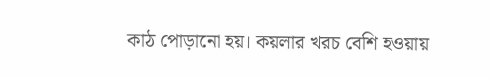কাঠ পোড়ানো হয়। কয়লার খরচ বেশি হওয়ায়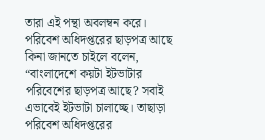তারা এই পন্থা অবলম্বন করে। পরিবেশ অধিদপ্তরের ছাড়পত্র আছে কিনা জানতে চাইলে বলেন, “বাংলাদেশে কয়টা ইটভাটার পরিবেশের ছাড়পত্র আছে? সবাই এভাবেই ইটভাটা চালাচ্ছে। তাছাড়া পরিবেশ অধিদপ্তরের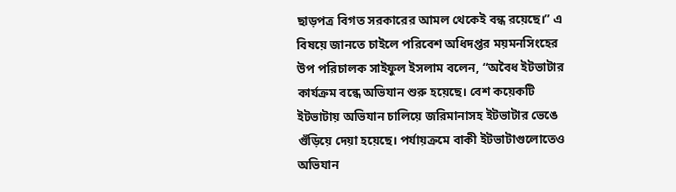ছাড়পত্র বিগত সরকারের আমল থেকেই বন্ধ রয়েছে।” এ বিষয়ে জানতে চাইলে পরিবেশ অধিদপ্তর ময়মনসিংহের উপ পরিচালক সাইফুল ইসলাম বলেন, “অবৈধ ইটভাটার কার্যক্রম বন্ধে অভিযান শুরু হয়েছে। বেশ কয়েকটি ইটভাটায় অভিযান চালিয়ে জরিমানাসহ ইটভাটার ভেঙে গুঁড়িয়ে দেয়া হয়েছে। পর্যায়ক্রমে বাকী ইটভাটাগুলোতেও অভিযান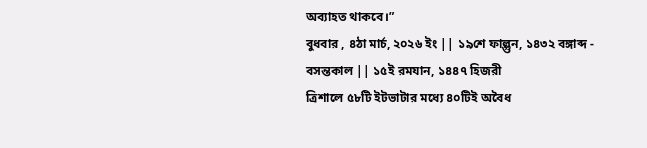অব্যাহত থাকবে।”
বুধবার , ৪ঠা মার্চ, ২০২৬ ইং || ১৯শে ফাল্গুন, ১৪৩২ বঙ্গাব্দ - বসন্তকাল || ১৫ই রমযান, ১৪৪৭ হিজরী
ত্রিশালে ৫৮টি ইটভাটার মধ্যে ৪০টিই অবৈধ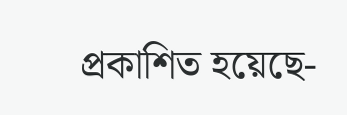প্রকাশিত হয়েছে-